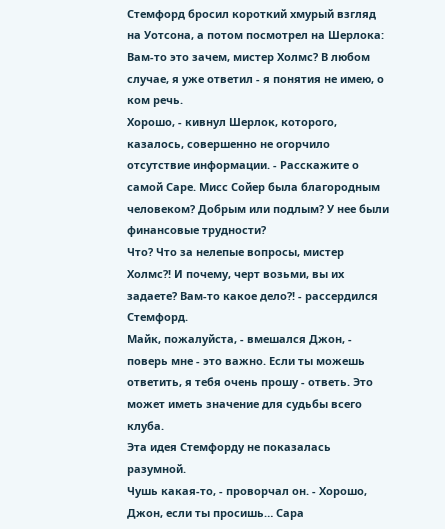Стемфорд бросил короткий хмурый взгляд на Уотсона, а потом посмотрел на Шерлока:
Вам-то это зачем, мистер Холмс? В любом случае, я уже ответил - я понятия не имею, о ком речь.
Хорошо, - кивнул Шерлок, которого, казалось, совершенно не огорчило отсутствие информации. - Расскажите о самой Саре. Мисс Сойер была благородным человеком? Добрым или подлым? У нее были финансовые трудности?
Что? Что за нелепые вопросы, мистер Холмс?! И почему, черт возьми, вы их задаете? Вам-то какое дело?! - рассердился Стемфорд.
Майк, пожалуйста, - вмешался Джон, - поверь мне - это важно. Если ты можешь ответить, я тебя очень прошу - ответь. Это может иметь значение для судьбы всего клуба.
Эта идея Стемфорду не показалась разумной.
Чушь какая-то, - проворчал он. - Хорошо, Джон, если ты просишь… Сара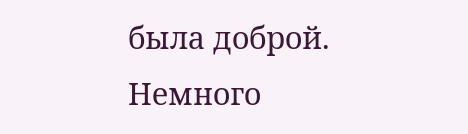была доброй. Немного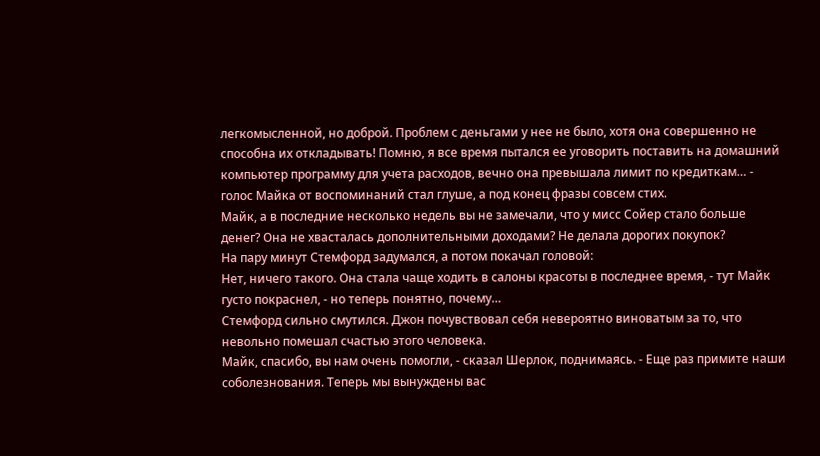легкомысленной, но доброй. Проблем с деньгами у нее не было, хотя она совершенно не способна их откладывать! Помню, я все время пытался ее уговорить поставить на домашний компьютер программу для учета расходов, вечно она превышала лимит по кредиткам… - голос Майка от воспоминаний стал глуше, а под конец фразы совсем стих.
Майк, а в последние несколько недель вы не замечали, что у мисс Сойер стало больше денег? Она не хвасталась дополнительными доходами? Не делала дорогих покупок?
На пару минут Стемфорд задумался, а потом покачал головой:
Нет, ничего такого. Она стала чаще ходить в салоны красоты в последнее время, - тут Майк густо покраснел, - но теперь понятно, почему…
Стемфорд сильно смутился. Джон почувствовал себя невероятно виноватым за то, что невольно помешал счастью этого человека.
Майк, спасибо, вы нам очень помогли, - сказал Шерлок, поднимаясь. - Еще раз примите наши соболезнования. Теперь мы вынуждены вас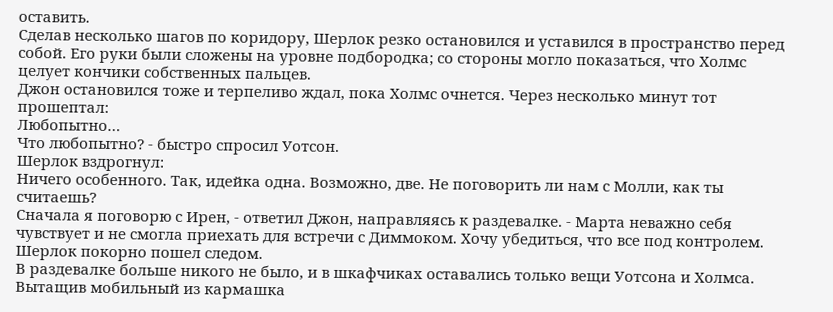оставить.
Сделав несколько шагов по коридору, Шерлок резко остановился и уставился в пространство перед собой. Его руки были сложены на уровне подбородка; со стороны могло показаться, что Холмс целует кончики собственных пальцев.
Джон остановился тоже и терпеливо ждал, пока Холмс очнется. Через несколько минут тот прошептал:
Любопытно…
Что любопытно? - быстро спросил Уотсон.
Шерлок вздрогнул:
Ничего особенного. Так, идейка одна. Возможно, две. Не поговорить ли нам с Молли, как ты считаешь?
Сначала я поговорю с Ирен, - ответил Джон, направляясь к раздевалке. - Марта неважно себя чувствует и не смогла приехать для встречи с Диммоком. Хочу убедиться, что все под контролем.
Шерлок покорно пошел следом.
В раздевалке больше никого не было, и в шкафчиках оставались только вещи Уотсона и Холмса.
Вытащив мобильный из кармашка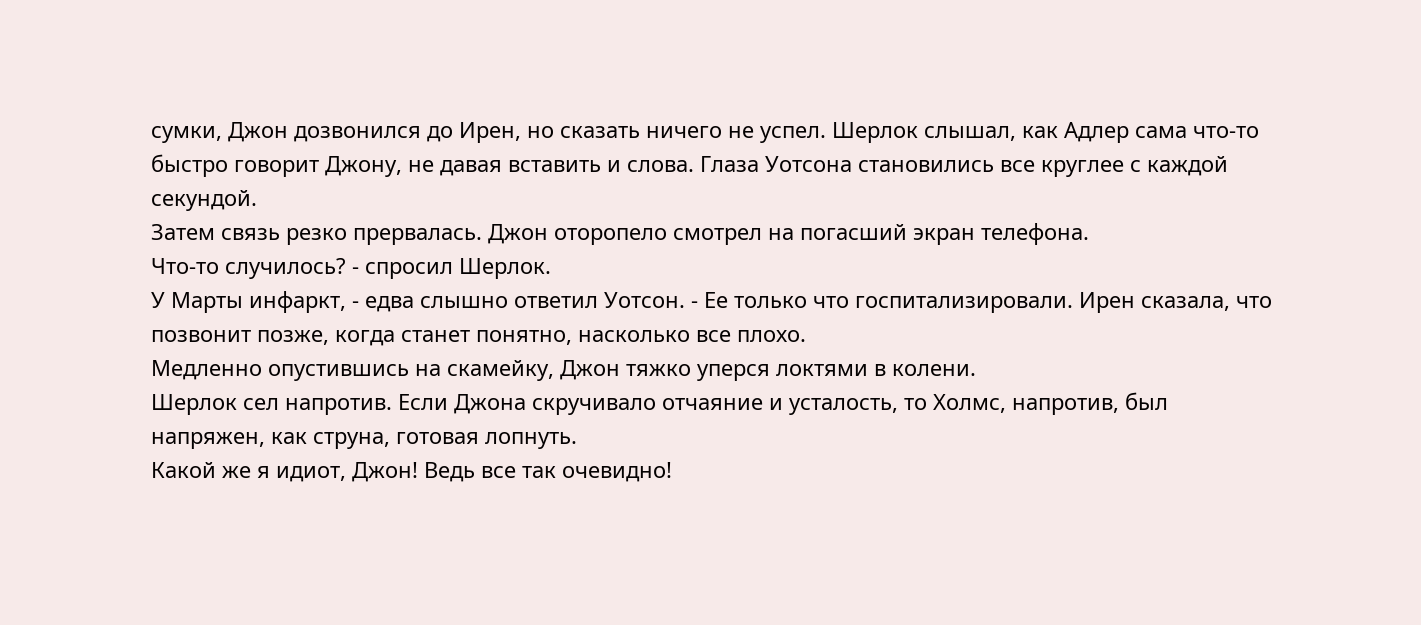сумки, Джон дозвонился до Ирен, но сказать ничего не успел. Шерлок слышал, как Адлер сама что-то быстро говорит Джону, не давая вставить и слова. Глаза Уотсона становились все круглее с каждой секундой.
Затем связь резко прервалась. Джон оторопело смотрел на погасший экран телефона.
Что-то случилось? - спросил Шерлок.
У Марты инфаркт, - едва слышно ответил Уотсон. - Ее только что госпитализировали. Ирен сказала, что позвонит позже, когда станет понятно, насколько все плохо.
Медленно опустившись на скамейку, Джон тяжко уперся локтями в колени.
Шерлок сел напротив. Если Джона скручивало отчаяние и усталость, то Холмс, напротив, был напряжен, как струна, готовая лопнуть.
Какой же я идиот, Джон! Ведь все так очевидно!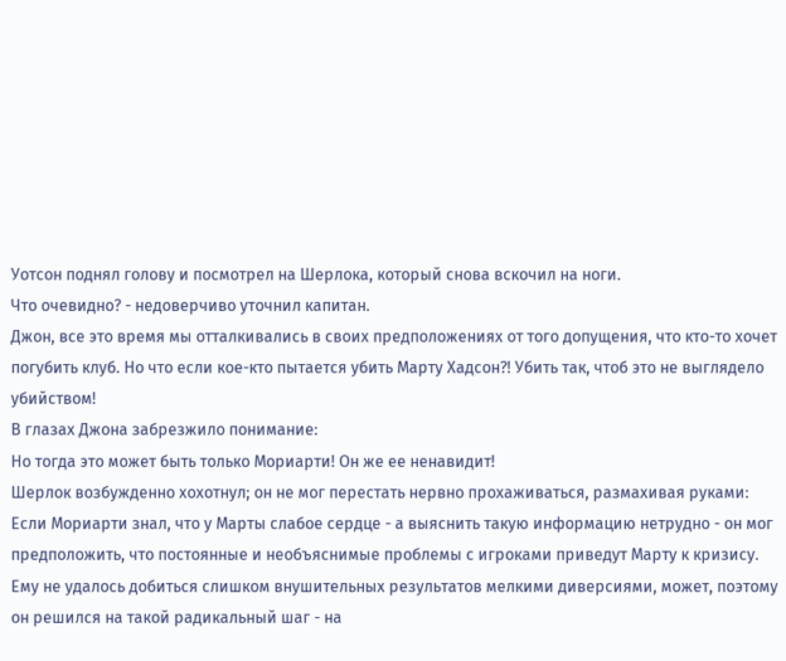Уотсон поднял голову и посмотрел на Шерлока, который снова вскочил на ноги.
Что очевидно? - недоверчиво уточнил капитан.
Джон, все это время мы отталкивались в своих предположениях от того допущения, что кто-то хочет погубить клуб. Но что если кое-кто пытается убить Марту Хадсон?! Убить так, чтоб это не выглядело убийством!
В глазах Джона забрезжило понимание:
Но тогда это может быть только Мориарти! Он же ее ненавидит!
Шерлок возбужденно хохотнул; он не мог перестать нервно прохаживаться, размахивая руками:
Если Мориарти знал, что у Марты слабое сердце - а выяснить такую информацию нетрудно - он мог предположить, что постоянные и необъяснимые проблемы с игроками приведут Марту к кризису. Ему не удалось добиться слишком внушительных результатов мелкими диверсиями, может, поэтому он решился на такой радикальный шаг - на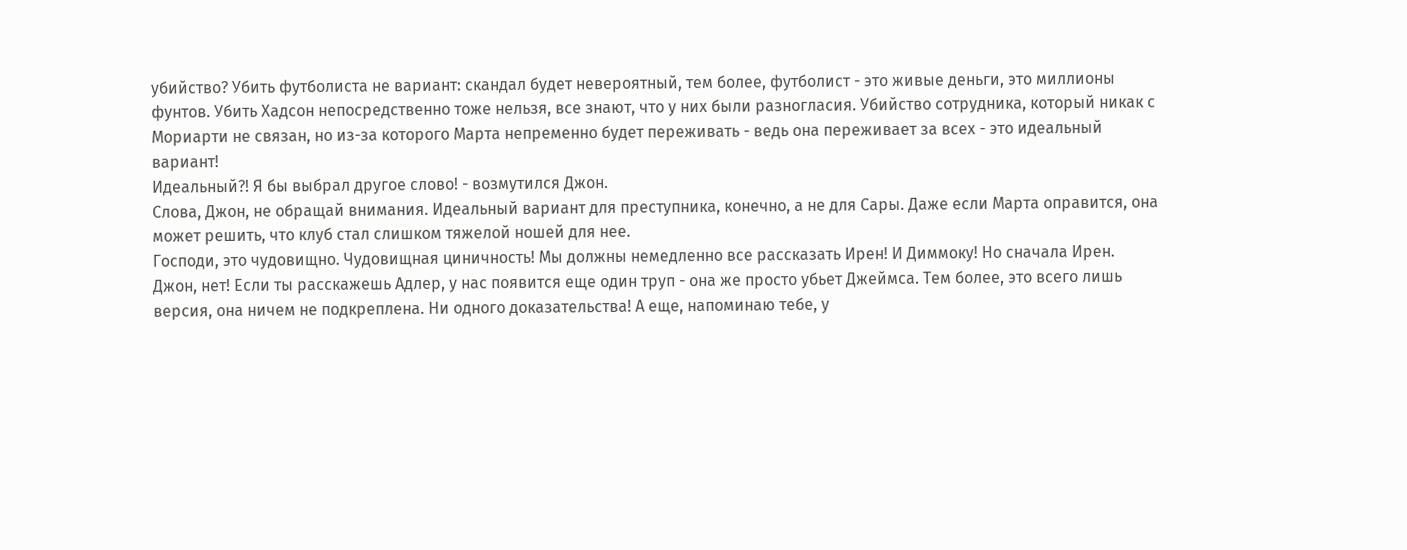убийство? Убить футболиста не вариант: скандал будет невероятный, тем более, футболист - это живые деньги, это миллионы фунтов. Убить Хадсон непосредственно тоже нельзя, все знают, что у них были разногласия. Убийство сотрудника, который никак с Мориарти не связан, но из-за которого Марта непременно будет переживать - ведь она переживает за всех - это идеальный вариант!
Идеальный?! Я бы выбрал другое слово! - возмутился Джон.
Слова, Джон, не обращай внимания. Идеальный вариант для преступника, конечно, а не для Сары. Даже если Марта оправится, она может решить, что клуб стал слишком тяжелой ношей для нее.
Господи, это чудовищно. Чудовищная циничность! Мы должны немедленно все рассказать Ирен! И Диммоку! Но сначала Ирен.
Джон, нет! Если ты расскажешь Адлер, у нас появится еще один труп - она же просто убьет Джеймса. Тем более, это всего лишь версия, она ничем не подкреплена. Ни одного доказательства! А еще, напоминаю тебе, у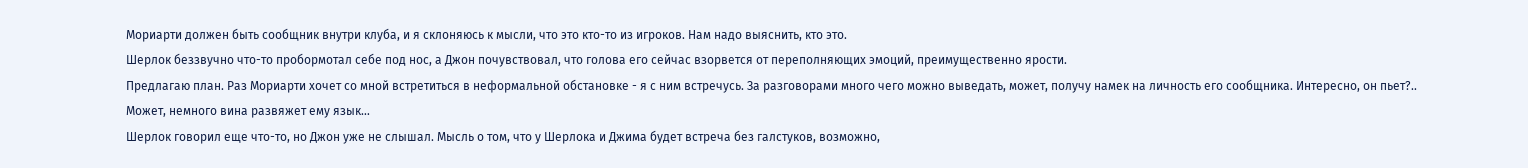Мориарти должен быть сообщник внутри клуба, и я склоняюсь к мысли, что это кто-то из игроков. Нам надо выяснить, кто это.
Шерлок беззвучно что-то пробормотал себе под нос, а Джон почувствовал, что голова его сейчас взорвется от переполняющих эмоций, преимущественно ярости.
Предлагаю план. Раз Мориарти хочет со мной встретиться в неформальной обстановке - я с ним встречусь. За разговорами много чего можно выведать, может, получу намек на личность его сообщника. Интересно, он пьет?.. Может, немного вина развяжет ему язык…
Шерлок говорил еще что-то, но Джон уже не слышал. Мысль о том, что у Шерлока и Джима будет встреча без галстуков, возможно,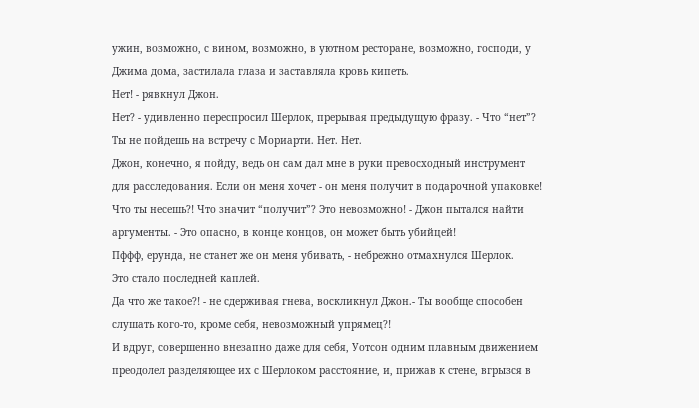ужин, возможно, с вином, возможно, в уютном ресторане, возможно, господи, у Джима дома, застилала глаза и заставляла кровь кипеть.
Нет! - рявкнул Джон.
Нет? - удивленно переспросил Шерлок, прерывая предыдущую фразу. - Что “нет”?
Ты не пойдешь на встречу с Мориарти. Нет. Нет.
Джон, конечно, я пойду, ведь он сам дал мне в руки превосходный инструмент для расследования. Если он меня хочет - он меня получит в подарочной упаковке!
Что ты несешь?! Что значит “получит”? Это невозможно! - Джон пытался найти аргументы. - Это опасно, в конце концов, он может быть убийцей!
Пффф, ерунда, не станет же он меня убивать, - небрежно отмахнулся Шерлок.
Это стало последней каплей.
Да что же такое?! - не сдерживая гнева, воскликнул Джон.- Ты вообще способен слушать кого-то, кроме себя, невозможный упрямец?!
И вдруг, совершенно внезапно даже для себя, Уотсон одним плавным движением преодолел разделяющее их с Шерлоком расстояние, и, прижав к стене, вгрызся в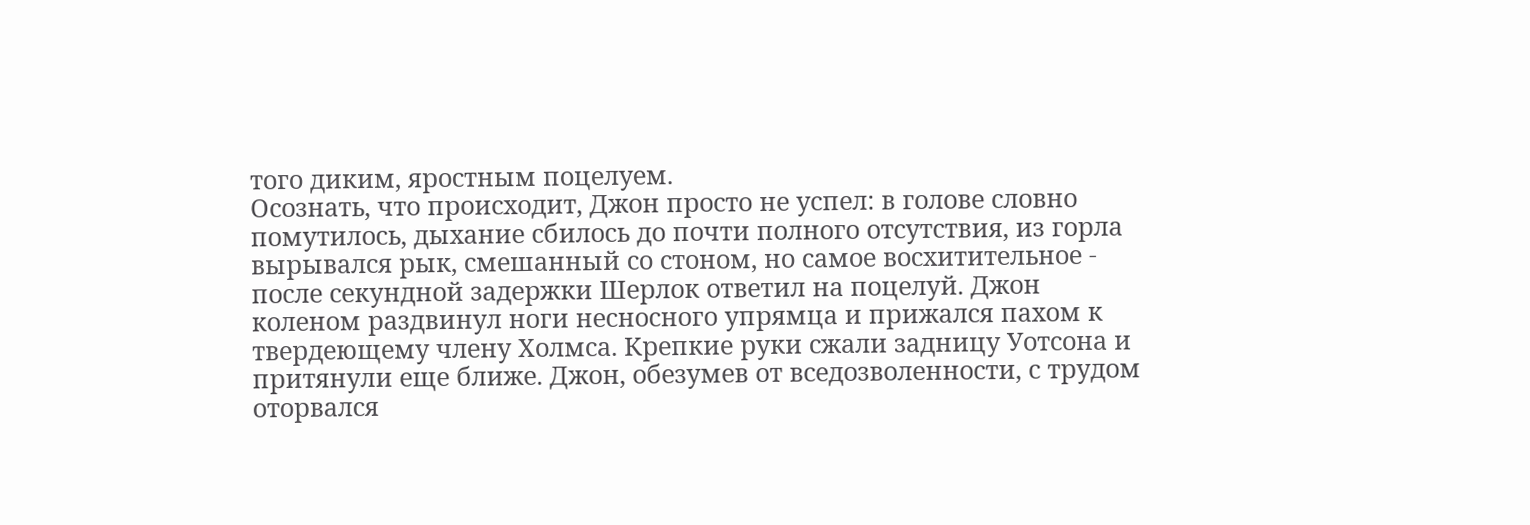того диким, яростным поцелуем.
Осознать, что происходит, Джон просто не успел: в голове словно помутилось, дыхание сбилось до почти полного отсутствия, из горла вырывался рык, смешанный со стоном, но самое восхитительное - после секундной задержки Шерлок ответил на поцелуй. Джон коленом раздвинул ноги несносного упрямца и прижался пахом к твердеющему члену Холмса. Крепкие руки сжали задницу Уотсона и притянули еще ближе. Джон, обезумев от вседозволенности, с трудом оторвался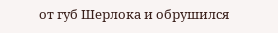от губ Шерлока и обрушился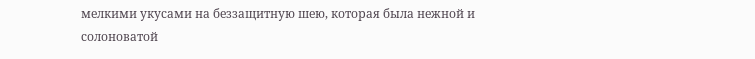мелкими укусами на беззащитную шею, которая была нежной и солоноватой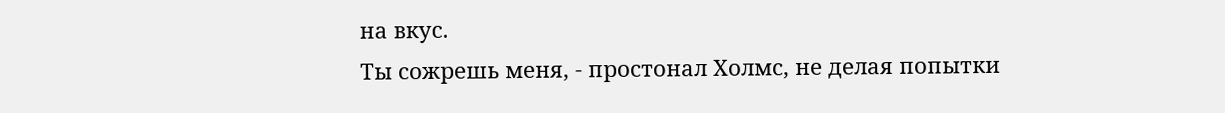на вкус.
Ты сожрешь меня, - простонал Холмс, не делая попытки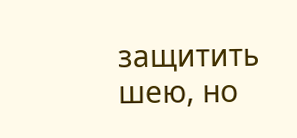защитить шею, но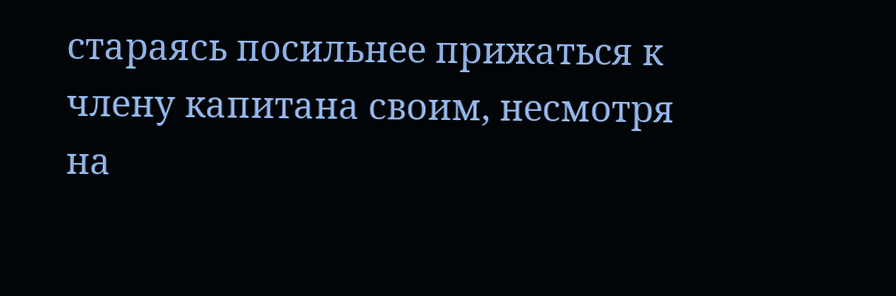стараясь посильнее прижаться к члену капитана своим, несмотря на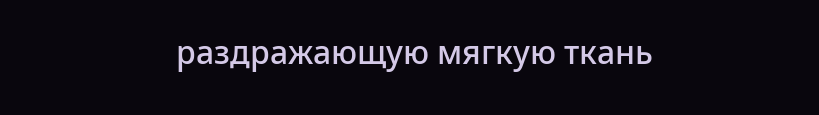раздражающую мягкую ткань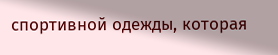спортивной одежды, которая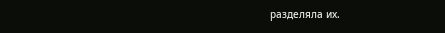разделяла их.